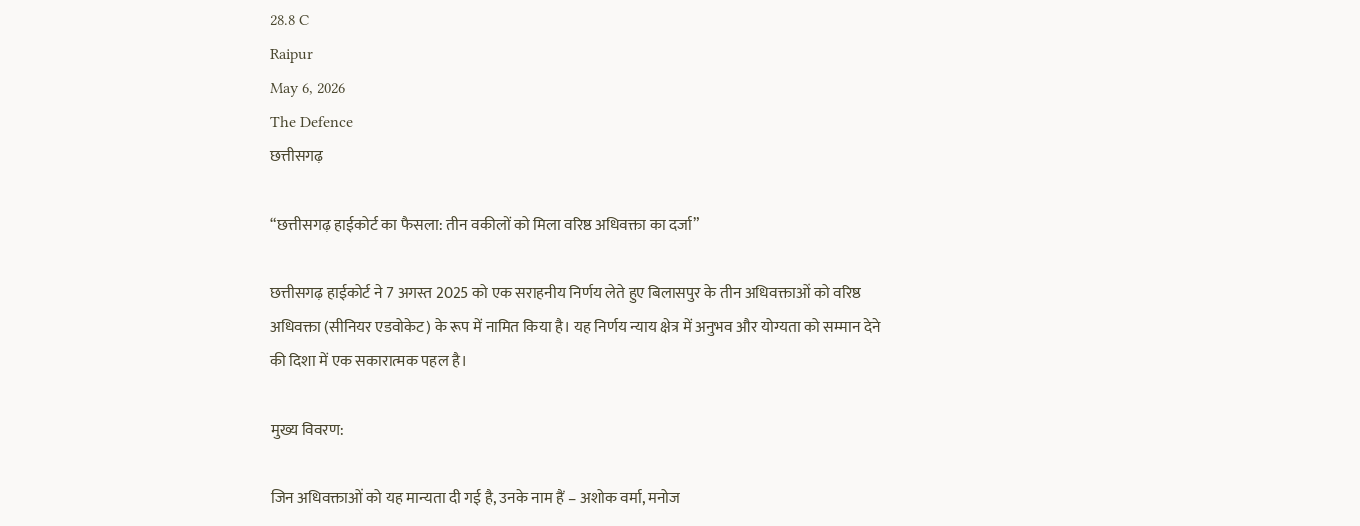28.8 C
Raipur
May 6, 2026
The Defence
छत्तीसगढ़

“छत्तीसगढ़ हाईकोर्ट का फैसला: तीन वकीलों को मिला वरिष्ठ अधिवक्ता का दर्जा”

छत्तीसगढ़ हाईकोर्ट ने 7 अगस्त 2025 को एक सराहनीय निर्णय लेते हुए बिलासपुर के तीन अधिवक्ताओं को वरिष्ठ अधिवक्ता (सीनियर एडवोकेट) के रूप में नामित किया है। यह निर्णय न्याय क्षेत्र में अनुभव और योग्यता को सम्मान देने की दिशा में एक सकारात्मक पहल है।

मुख्य विवरण:

जिन अधिवक्ताओं को यह मान्यता दी गई है, उनके नाम हैं – अशोक वर्मा, मनोज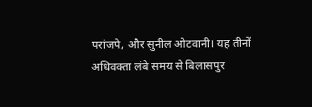परांजपे, और सुनील ओटवानी। यह तीनों अधिवक्ता लंबे समय से बिलासपुर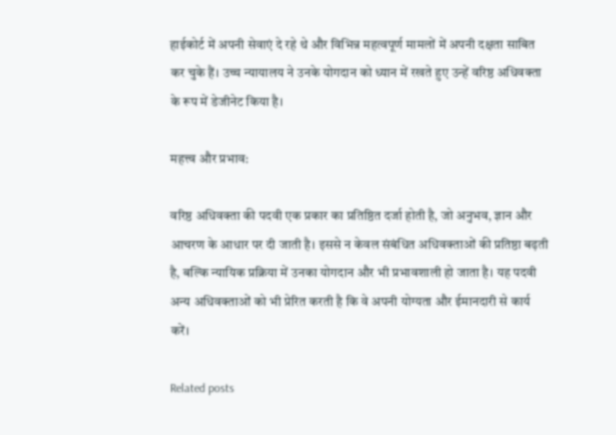हाईकोर्ट में अपनी सेवाएं दे रहे थे और विभिन्न महत्वपूर्ण मामलों में अपनी दक्षता साबित कर चुके हैं। उच्च न्यायालय ने उनके योगदान को ध्यान में रखते हुए उन्हें वरिष्ठ अधिवक्ता के रूप में डेजीनेट किया है।

महत्त्व और प्रभाव:

वरिष्ठ अधिवक्ता की पदवी एक प्रकार का प्रतिष्ठित दर्जा होती है, जो अनुभव, ज्ञान और आचरण के आधार पर दी जाती है। इससे न केवल संबंधित अधिवक्ताओं की प्रतिष्ठा बढ़ती है, बल्कि न्यायिक प्रक्रिया में उनका योगदान और भी प्रभावशाली हो जाता है। यह पदवी अन्य अधिवक्ताओं को भी प्रेरित करती है कि वे अपनी योग्यता और ईमानदारी से कार्य करें।

Related posts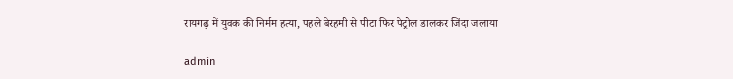रायगढ़ में युवक की निर्मम हत्या, पहले बेरहमी से पीटा फिर पेट्रोल डालकर जिंदा जलाया

admin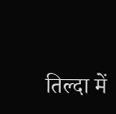तिल्दा में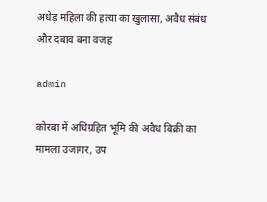अधेड़ महिला की हत्या का खुलासा, अवैध संबंध और दबाव बना वजह

admin

कोरबा में अधिग्रहित भूमि की अवैध बिक्री का मामला उजागर, उप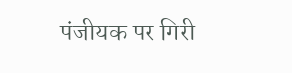पंजीयक पर गिरी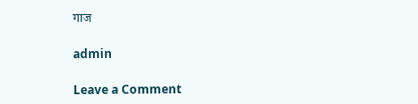गाज

admin

Leave a Comment